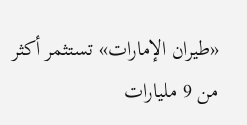«طيران الإمارات» تستثمر أكثر من 9 مليارات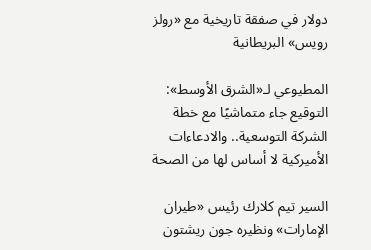دولار في صفقة تاريخية مع «رولز رويس» البريطانية

المطيوعي لـ«الشرق الأوسط»: التوقيع جاء متماشيًا مع خطة الشركة التوسعية.. والادعاءات الأميركية لا أساس لها من الصحة

السير تيم كلارك رئيس «طيران الإمارات» ونظيره جون ريشتون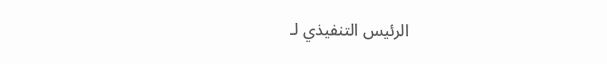الرئيس التنفيذي لـ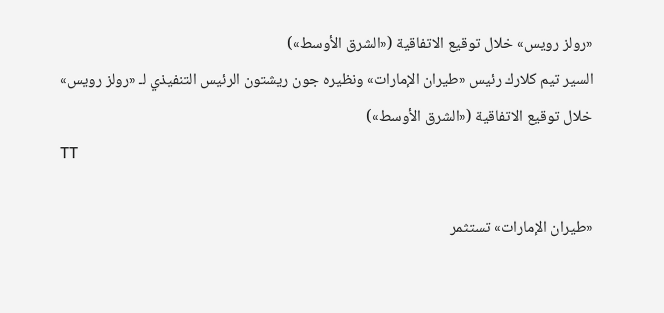«رولز رويس» خلال توقيع الاتفاقية («الشرق الأوسط»)
السير تيم كلارك رئيس «طيران الإمارات» ونظيره جون ريشتون الرئيس التنفيذي لـ «رولز رويس» خلال توقيع الاتفاقية («الشرق الأوسط»)
TT

«طيران الإمارات» تستثمر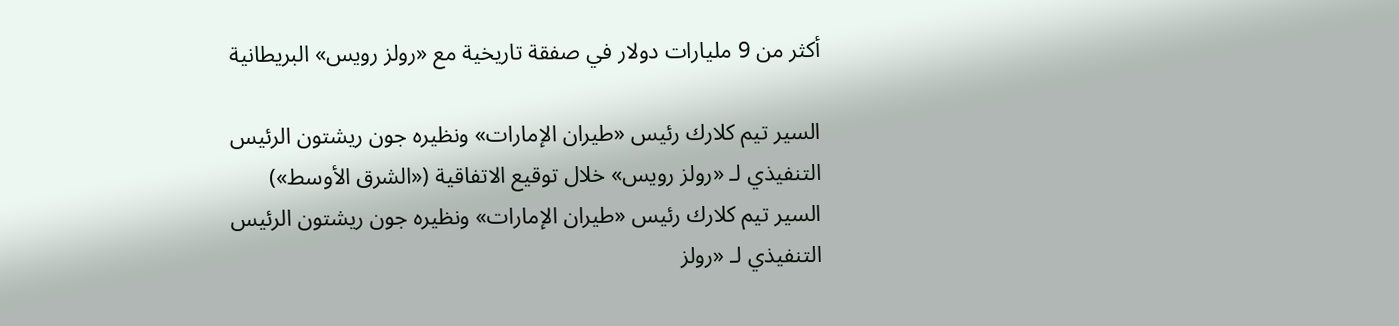أكثر من 9 مليارات دولار في صفقة تاريخية مع «رولز رويس» البريطانية

السير تيم كلارك رئيس «طيران الإمارات» ونظيره جون ريشتون الرئيس التنفيذي لـ «رولز رويس» خلال توقيع الاتفاقية («الشرق الأوسط»)
السير تيم كلارك رئيس «طيران الإمارات» ونظيره جون ريشتون الرئيس التنفيذي لـ «رولز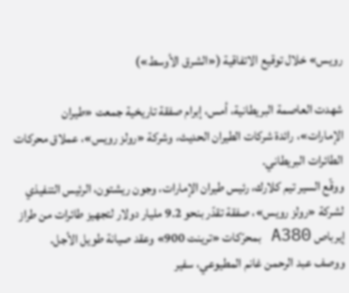رويس» خلال توقيع الاتفاقية («الشرق الأوسط»)

شهدت العاصمة البريطانية، أمس، إبرام صفقة تاريخية جمعت «طيران الإمارات»، رائدة شركات الطيران الحديث، وشركة «رولز رويس»، عملاق محركات الطائرات البريطاني.
ووقّع السير تيم كلارك، رئيس طيران الإمارات، وجون ريشتون، الرئيس التنفيذي لشركة «رولز رويس»، صفقة تقدّر بنحو 9.2 مليار دولار لتجهيز طائرات من طراز إيرباص A380 بمحرّكات «ترينت 900» وعقد صيانة طويل الأجل.
ووصف عبد الرحمن غانم المطيوعي، سفير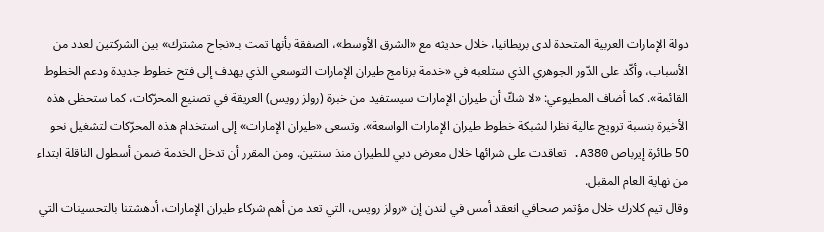دولة الإمارات العربية المتحدة لدى بريطانيا، خلال حديثه مع «الشرق الأوسط»، الصفقة بأنها تمت بـ«نجاح مشترك» بين الشركتين لعدد من الأسباب، وأكّد على الدّور الجوهري الذي ستلعبه في «خدمة برنامج طيران الإمارات التوسعي الذي يهدف إلى فتح خطوط جديدة ودعم الخطوط القائمة». كما أضاف المطيوعي: «لا شكّ أن طيران الإمارات سيستفيد من خبرة (رولز رويس) العريقة في تصنيع المحرّكات، كما ستحظى هذه الأخيرة بنسبة ترويج عالية نظرا لشبكة خطوط طيران الإمارات الواسعة». وتسعى «طيران الإمارات» إلى استخدام هذه المحرّكات لتشغيل نحو 50 طائرة إيرباص A380. تعاقدت على شرائها خلال معرض دبي للطيران منذ سنتين. ومن المقرر أن تدخل الخدمة ضمن أسطول الناقلة ابتداء من نهاية العام المقبل.
وقال تيم كلارك خلال مؤتمر صحافي انعقد أمس في لندن إن «رولز رويس، التي تعد من أهم شركاء طيران الإمارات، أدهشتنا بالتحسينات التي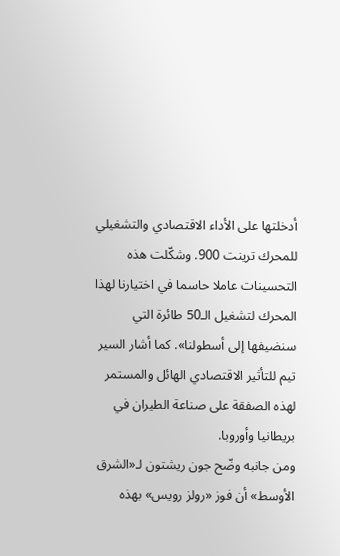أدخلتها على الأداء الاقتصادي والتشغيلي للمحرك ترينت 900. وشكّلت هذه التحسينات عاملا حاسما في اختيارنا لهذا المحرك لتشغيل الـ50 طائرة التي سنضيفها إلى أسطولنا». كما أشار السير تيم للتأثير الاقتصادي الهائل والمستمر لهذه الصفقة على صناعة الطيران في بريطانيا وأوروبا.
ومن جانبه وضّح جون ريشتون لـ«الشرق الأوسط» أن فوز «رولز رويس» بهذه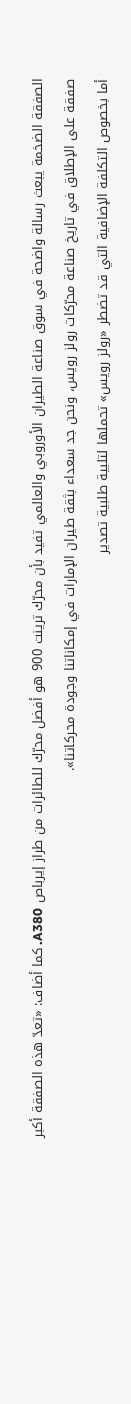الصفقة الضخمة يبعث رسالة واضحة في سوق صناعة الطيران الأوروبي والعالمي تفيد بأن محرّك ترينت 900 هو أفضل محرّك للطائرات من طراز إيرباص A380. كما أضاف: «تعدّ هذه الصفقة أكبر صفقة على الإطلاق في تاريخ صناعة محرّكات رولز رويس، ونحن جد سعداء بثقة طيران الإمارات في إمكاناتنا وجودة محركاتنا».
أما بخصوص التكلفة الإضافية التي قد تضطر «رولز رويس» تحملها لتلبية طلبية تصدير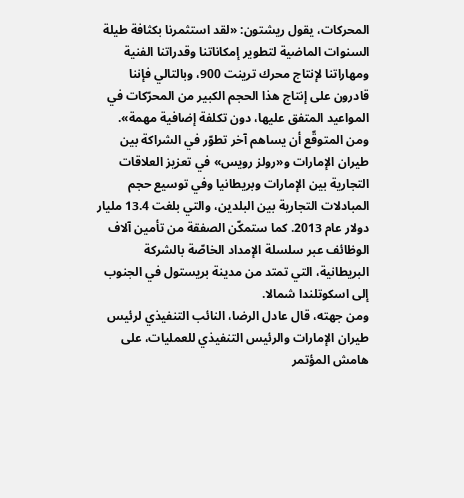المحركات، يقول ريشتون: «لقد استثمرنا بكثافة طيلة السنوات الماضية لتطوير إمكاناتنا وقدراتنا الفنية ومهاراتنا لإنتاج محرك ترينت 900، وبالتالي فإننا قادرون على إنتاج هذا الحجم الكبير من المحرّكات في المواعيد المتفق عليها، دون تكلفة إضافية مهمة».
ومن المتوقّع أن يساهم آخر تطوّر في الشراكة بين طيران الإمارات و«رولز رويس» في تعزيز العلاقات التجارية بين الإمارات وبريطانيا وفي توسيع حجم المبادلات التجارية بين البلدين، والتي بلغت 13.4 مليار دولار عام 2013. كما ستمكّن الصفقة من تأمين آلاف الوظائف عبر سلسلة الإمداد الخاصّة بالشركة البريطانية، التي تمتد من مدينة بريستول في الجنوب إلى اسكوتلندا شمالا.
ومن جهته، قال عادل الرضا، النائب التنفيذي لرئيس طيران الإمارات والرئيس التنفيذي للعمليات، على هامش المؤتمر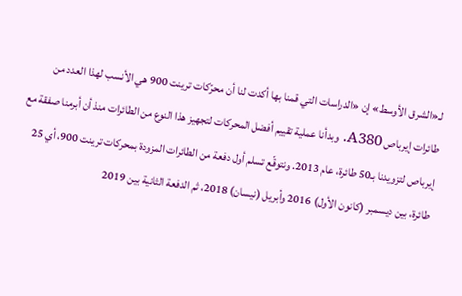لـ«الشرق الأوسط» إن «الدراسات التي قمنا بها أكدت لنا أن محرّكات ترينت 900 هي الأنسب لهذا العدد من طائرات إيرباص A380. وبدأنا عملية تقييم أفضل المحركات لتجهيز هذا النوع من الطائرات منذ أن أبرمنا صفقة مع إيرباص لتزويدنا بـ50 طائرة، عام 2013. ونتوقّع تسلم أول دفعة من الطائرات المزودة بمحركات ترينت 900، أي 25 طائرة، بين ديسمبر (كانون الأول) 2016 وأبريل (نيسان) 2018، ثم الدفعة الثانية بين 2019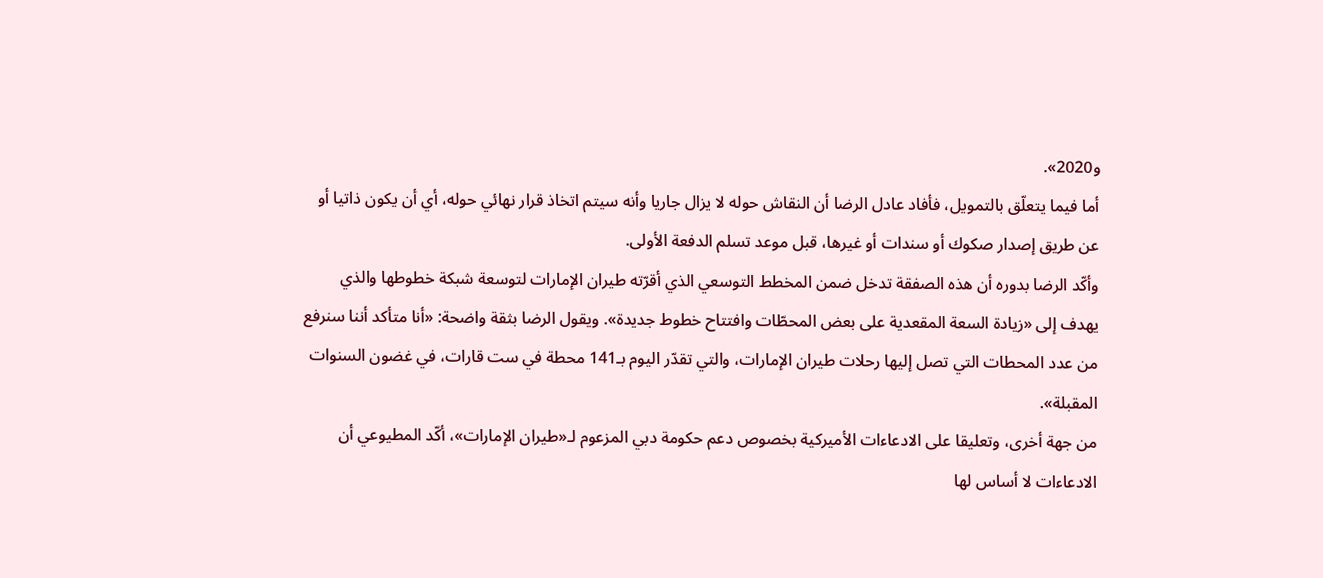و2020».
أما فيما يتعلّق بالتمويل، فأفاد عادل الرضا أن النقاش حوله لا يزال جاريا وأنه سيتم اتخاذ قرار نهائي حوله، أي أن يكون ذاتيا أو عن طريق إصدار صكوك أو سندات أو غيرها، قبل موعد تسلم الدفعة الأولى.
وأكّد الرضا بدوره أن هذه الصفقة تدخل ضمن المخطط التوسعي الذي أقرّته طيران الإمارات لتوسعة شبكة خطوطها والذي يهدف إلى «زيادة السعة المقعدية على بعض المحطّات وافتتاح خطوط جديدة». ويقول الرضا بثقة واضحة: «أنا متأكد أننا سنرفع من عدد المحطات التي تصل إليها رحلات طيران الإمارات، والتي تقدّر اليوم بـ141 محطة في ست قارات، في غضون السنوات المقبلة».
من جهة أخرى، وتعليقا على الادعاءات الأميركية بخصوص دعم حكومة دبي المزعوم لـ«طيران الإمارات»، أكّد المطيوعي أن الادعاءات لا أساس لها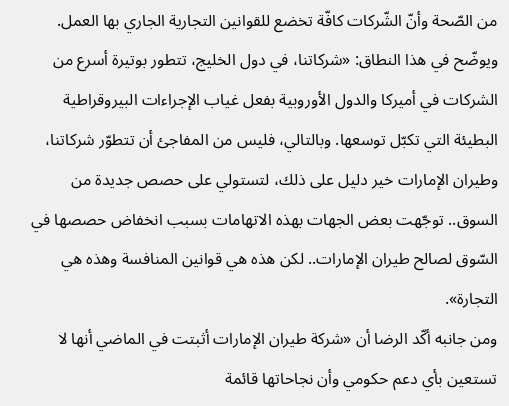من الصّحة وأنّ الشّركات كافّة تخضع للقوانين التجارية الجاري بها العمل. ويوضّح في هذا النطاق: «شركاتنا، في دول الخليج، تتطور بوتيرة أسرع من الشركات في أميركا والدول الأوروبية بفعل غياب الإجراءات البيروقراطية البطيئة التي تكبّل توسعها. وبالتالي، فليس من المفاجئ أن تتطوّر شركاتنا، وطيران الإمارات خير دليل على ذلك، لتستولي على حصص جديدة من السوق.. توجّهت بعض الجهات بهذه الاتهامات بسبب انخفاض حصصها في السّوق لصالح طيران الإمارات.. لكن هذه هي قوانين المنافسة وهذه هي التجارة».
ومن جانبه أكّد الرضا أن «شركة طيران الإمارات أثبتت في الماضي أنها لا تستعين بأي دعم حكومي وأن نجاحاتها قائمة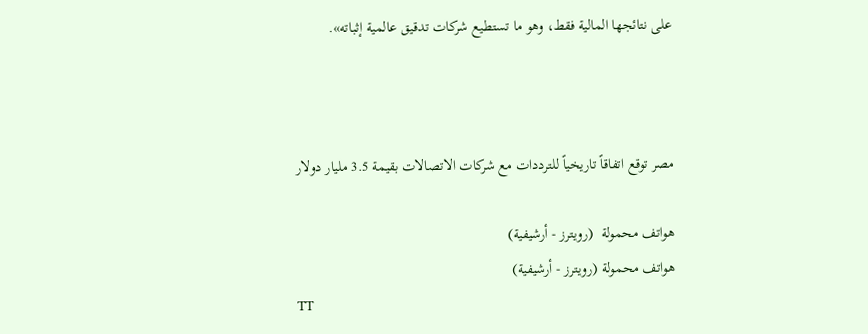على نتائجها المالية فقط، وهو ما تستطيع شركات تدقيق عالمية إثباته».



مصر توقع اتفاقاً تاريخياً للترددات مع شركات الاتصالات بقيمة 3.5 مليار دولار

هواتف محمولة  (رويترز - أرشيفية)
هواتف محمولة (رويترز - أرشيفية)
TT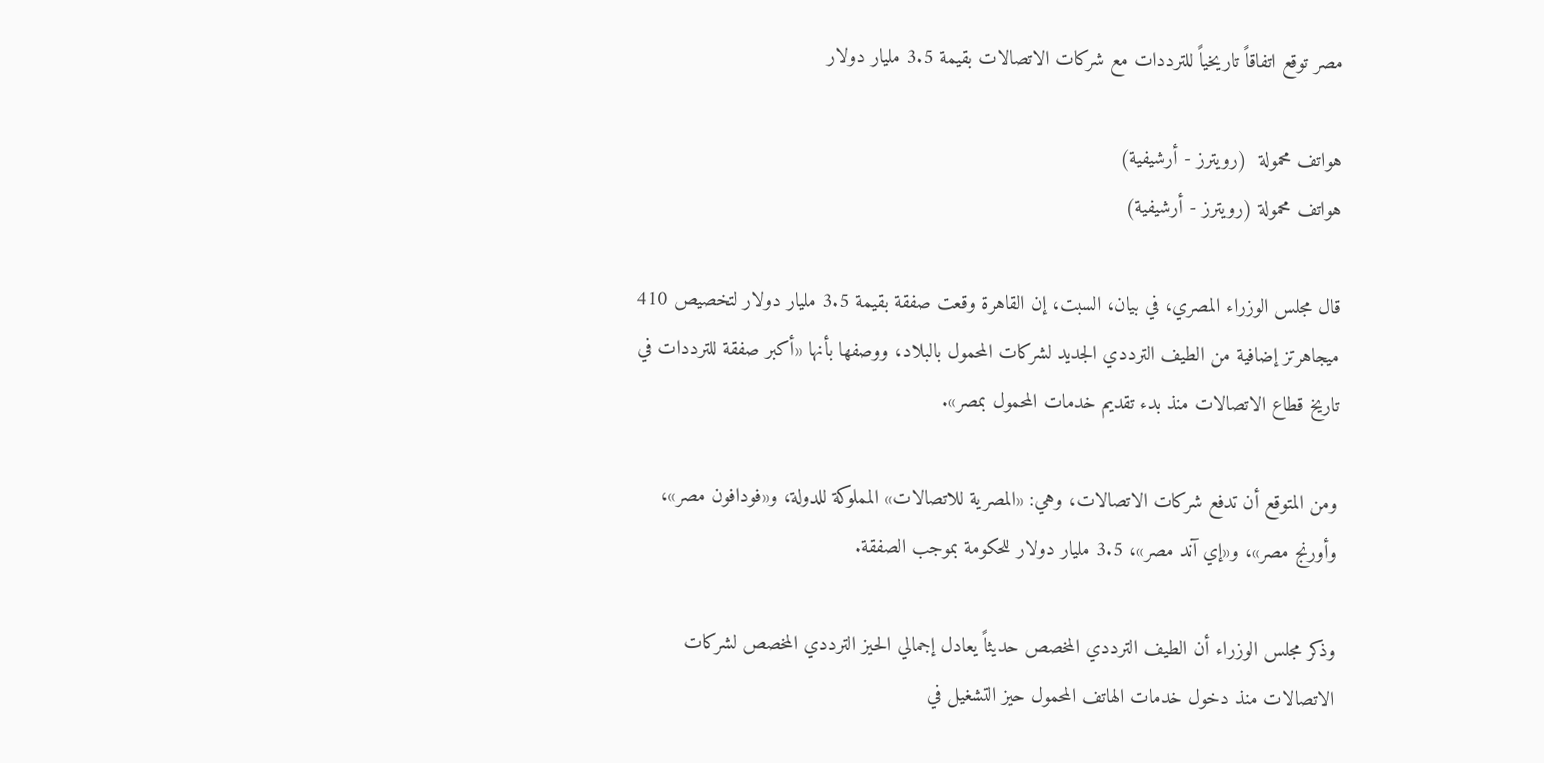مصر توقع اتفاقاً تاريخياً للترددات مع شركات الاتصالات بقيمة 3.5 مليار دولار

هواتف محمولة  (رويترز - أرشيفية)
هواتف محمولة (رويترز - أرشيفية)

قال مجلس الوزراء المصري، في بيان، السبت، إن القاهرة وقعت صفقة بقيمة 3.5 مليار دولار لتخصيص 410 ميجاهرتز إضافية من الطيف الترددي الجديد لشركات المحمول بالبلاد، ووصفها بأنها «أكبر صفقة للترددات في تاريخ قطاع الاتصالات منذ بدء تقديم خدمات المحمول بمصر».

ومن المتوقع أن تدفع شركات الاتصالات، وهي: «المصرية للاتصالات» المملوكة للدولة، و«فودافون مصر»، وأورنج مصر»، و«إي آند مصر»، 3.5 مليار دولار للحكومة بموجب الصفقة.

وذكر مجلس الوزراء أن الطيف الترددي المخصص حديثاً يعادل إجمالي الحيز الترددي المخصص لشركات الاتصالات منذ دخول خدمات الهاتف المحمول حيز التشغيل في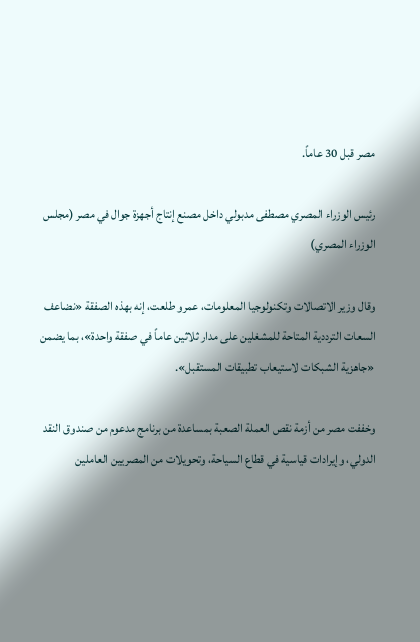مصر قبل 30 عاماً.

رئيس الوزراء المصري مصطفى مدبولي داخل مصنع إنتاج أجهزة جوال في مصر (مجلس الوزراء المصري)

وقال وزير الاتصالات وتكنولوجيا المعلومات، عمرو طلعت، إنه بهذه الصفقة «نضاعف السعات الترددية المتاحة للمشغلين على مدار ثلاثين عاماً في صفقة واحدة»، بما يضمن «جاهزية الشبكات لاستيعاب تطبيقات المستقبل».

وخففت مصر من أزمة نقص العملة الصعبة بمساعدة من برنامج مدعوم من صندوق النقد الدولي، وإيرادات قياسية في قطاع السياحة، وتحويلات من المصريين العاملين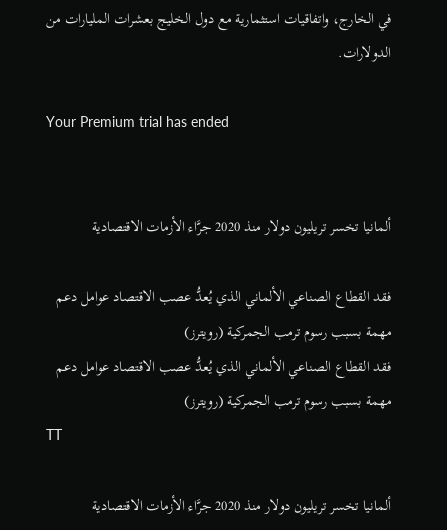في الخارج، واتفاقيات استثمارية مع دول الخليج بعشرات المليارات من الدولارات.

Your Premium trial has ended


ألمانيا تخسر تريليون دولار منذ 2020 جرَّاء الأزمات الاقتصادية

فقد القطاع الصناعي الألماني الذي يُعدُّ عصب الاقتصاد عوامل دعم مهمة بسبب رسوم ترمب الجمركية (رويترز)
فقد القطاع الصناعي الألماني الذي يُعدُّ عصب الاقتصاد عوامل دعم مهمة بسبب رسوم ترمب الجمركية (رويترز)
TT

ألمانيا تخسر تريليون دولار منذ 2020 جرَّاء الأزمات الاقتصادية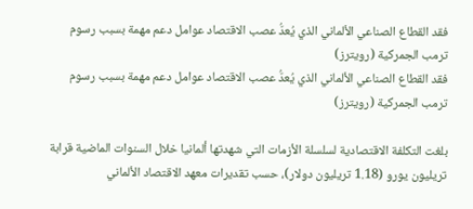فقد القطاع الصناعي الألماني الذي يُعدُّ عصب الاقتصاد عوامل دعم مهمة بسبب رسوم ترمب الجمركية (رويترز)
فقد القطاع الصناعي الألماني الذي يُعدُّ عصب الاقتصاد عوامل دعم مهمة بسبب رسوم ترمب الجمركية (رويترز)

بلغت التكلفة الاقتصادية لسلسلة الأزمات التي شهدتها ألمانيا خلال السنوات الماضية قرابة تريليون يورو (1.18 تريليون دولار)، حسب تقديرات معهد الاقتصاد الألماني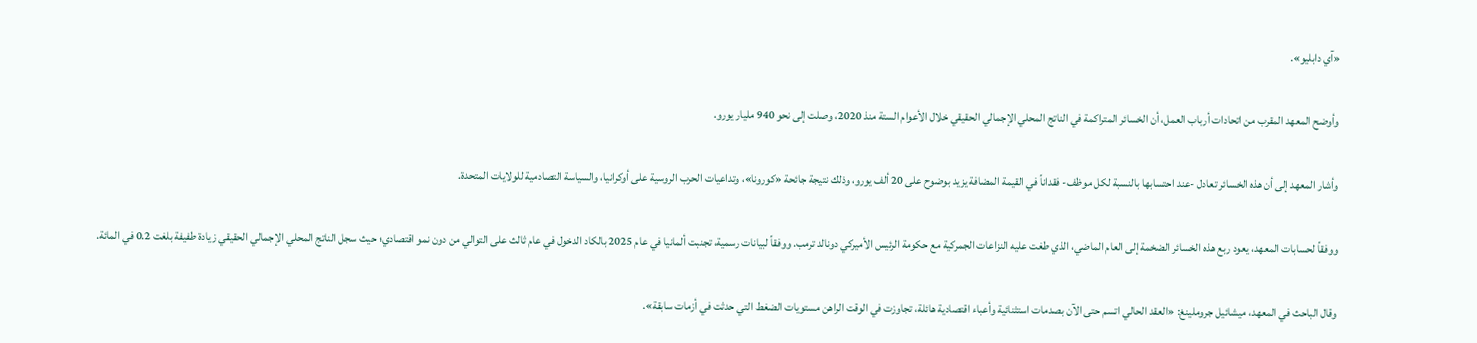«آي دابليو».

وأوضح المعهد المقرب من اتحادات أرباب العمل، أن الخسائر المتراكمة في الناتج المحلي الإجمالي الحقيقي خلال الأعوام الستة منذ 2020، وصلت إلى نحو 940 مليار يورو.

وأشار المعهد إلى أن هذه الخسائر تعادل -عند احتسابها بالنسبة لكل موظف- فقداناً في القيمة المضافة يزيد بوضوح على 20 ألف يورو، وذلك نتيجة جائحة «كورونا»، وتداعيات الحرب الروسية على أوكرانيا، والسياسة التصادمية للولايات المتحدة.

ووفقاً لحسابات المعهد، يعود ربع هذه الخسائر الضخمة إلى العام الماضي، الذي طغت عليه النزاعات الجمركية مع حكومة الرئيس الأميركي دونالد ترمب. ووفقاً لبيانات رسمية، تجنبت ألمانيا في عام 2025 بالكاد الدخول في عام ثالث على التوالي من دون نمو اقتصادي؛ حيث سجل الناتج المحلي الإجمالي الحقيقي زيادة طفيفة بلغت 0.2 في المائة.

وقال الباحث في المعهد، ميشائيل جروملينغ: «العقد الحالي اتسم حتى الآن بصدمات استثنائية وأعباء اقتصادية هائلة، تجاوزت في الوقت الراهن مستويات الضغط التي حدثت في أزمات سابقة».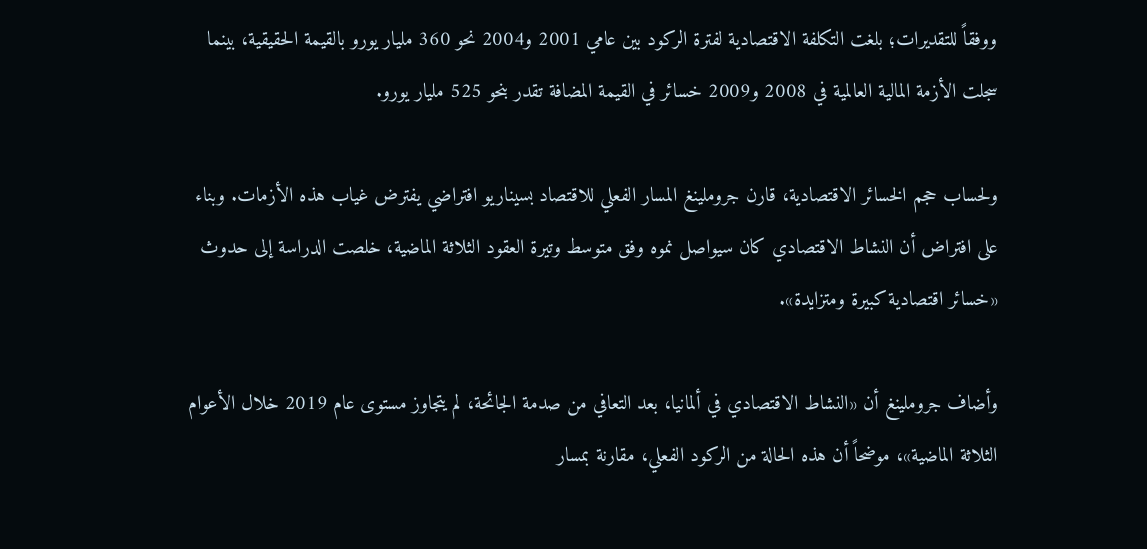ووفقاً للتقديرات؛ بلغت التكلفة الاقتصادية لفترة الركود بين عامي 2001 و2004 نحو 360 مليار يورو بالقيمة الحقيقية، بينما سجلت الأزمة المالية العالمية في 2008 و2009 خسائر في القيمة المضافة تقدر بنحو 525 مليار يورو.

ولحساب حجم الخسائر الاقتصادية، قارن جروملينغ المسار الفعلي للاقتصاد بسيناريو افتراضي يفترض غياب هذه الأزمات. وبناء على افتراض أن النشاط الاقتصادي كان سيواصل نموه وفق متوسط وتيرة العقود الثلاثة الماضية، خلصت الدراسة إلى حدوث «خسائر اقتصادية كبيرة ومتزايدة».

وأضاف جروملينغ أن «النشاط الاقتصادي في ألمانيا، بعد التعافي من صدمة الجائحة، لم يتجاوز مستوى عام 2019 خلال الأعوام الثلاثة الماضية»، موضحاً أن هذه الحالة من الركود الفعلي، مقارنة بمسار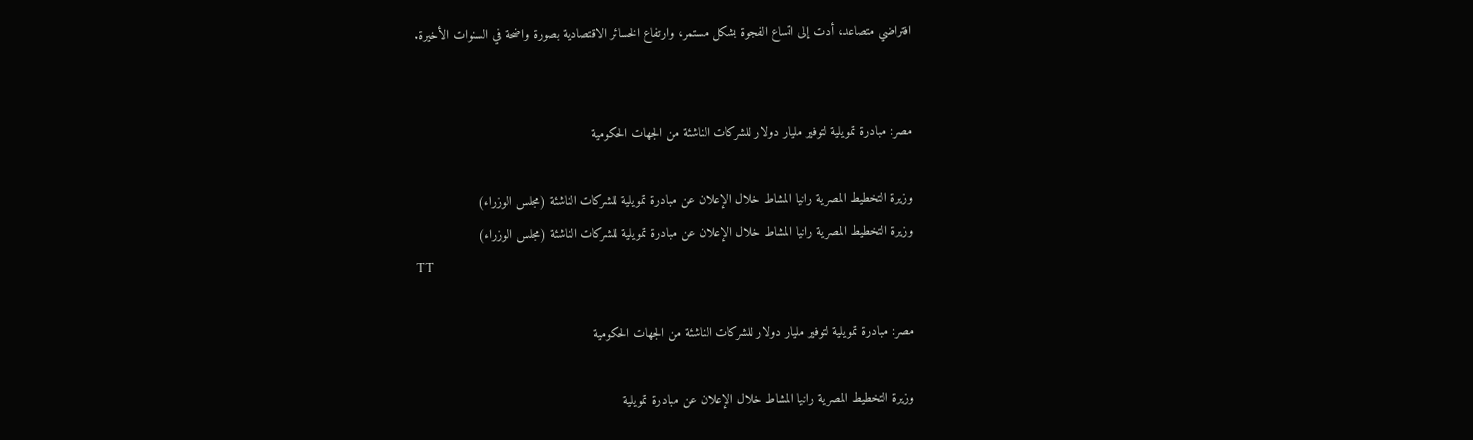افتراضي متصاعد، أدت إلى اتساع الفجوة بشكل مستمر، وارتفاع الخسائر الاقتصادية بصورة واضحة في السنوات الأخيرة.


مصر: مبادرة تمويلية لتوفير مليار دولار للشركات الناشئة من الجهات الحكومية

وزيرة التخطيط المصرية رانيا المشاط خلال الإعلان عن مبادرة تمويلية للشركات الناشئة (مجلس الوزراء)
وزيرة التخطيط المصرية رانيا المشاط خلال الإعلان عن مبادرة تمويلية للشركات الناشئة (مجلس الوزراء)
TT

مصر: مبادرة تمويلية لتوفير مليار دولار للشركات الناشئة من الجهات الحكومية

وزيرة التخطيط المصرية رانيا المشاط خلال الإعلان عن مبادرة تمويلية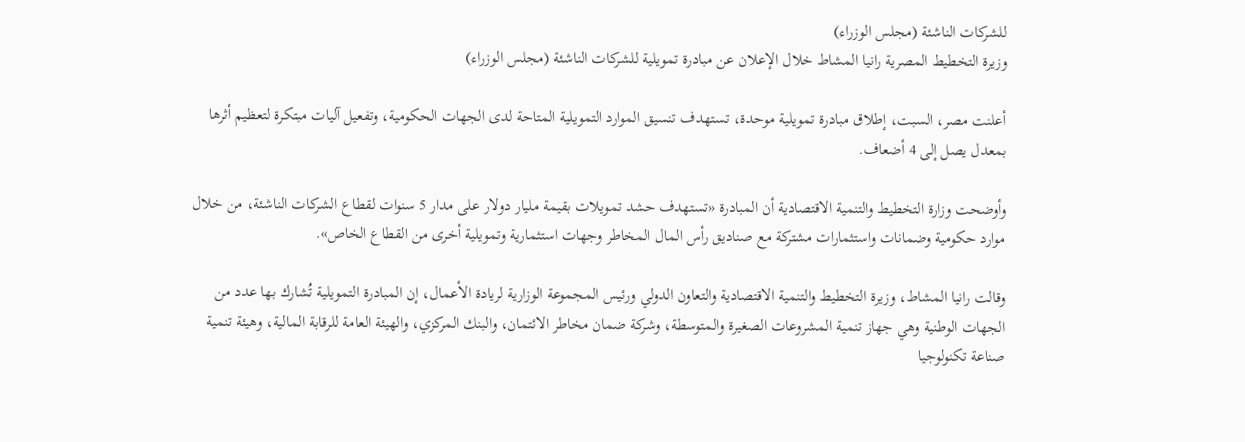للشركات الناشئة (مجلس الوزراء)
وزيرة التخطيط المصرية رانيا المشاط خلال الإعلان عن مبادرة تمويلية للشركات الناشئة (مجلس الوزراء)

أعلنت مصر، السبت، إطلاق مبادرة تمويلية موحدة، تستهدف تنسيق الموارد التمويلية المتاحة لدى الجهات الحكومية، وتفعيل آليات مبتكرة لتعظيم أثرها بمعدل يصل إلى 4 أضعاف.

وأوضحت وزارة التخطيط والتنمية الاقتصادية أن المبادرة «تستهدف حشد تمويلات بقيمة مليار دولار على مدار 5 سنوات لقطاع الشركات الناشئة، من خلال موارد حكومية وضمانات واستثمارات مشتركة مع صناديق رأس المال المخاطر وجهات استثمارية وتمويلية أخرى من القطاع الخاص».

وقالت رانيا المشاط، وزيرة التخطيط والتنمية الاقتصادية والتعاون الدولي ورئيس المجموعة الوزارية لريادة الأعمال، إن المبادرة التمويلية تُشارك بها عدد من الجهات الوطنية وهي جهاز تنمية المشروعات الصغيرة والمتوسطة، وشركة ضمان مخاطر الائتمان، والبنك المركزي، والهيئة العامة للرقابة المالية، وهيئة تنمية صناعة تكنولوجيا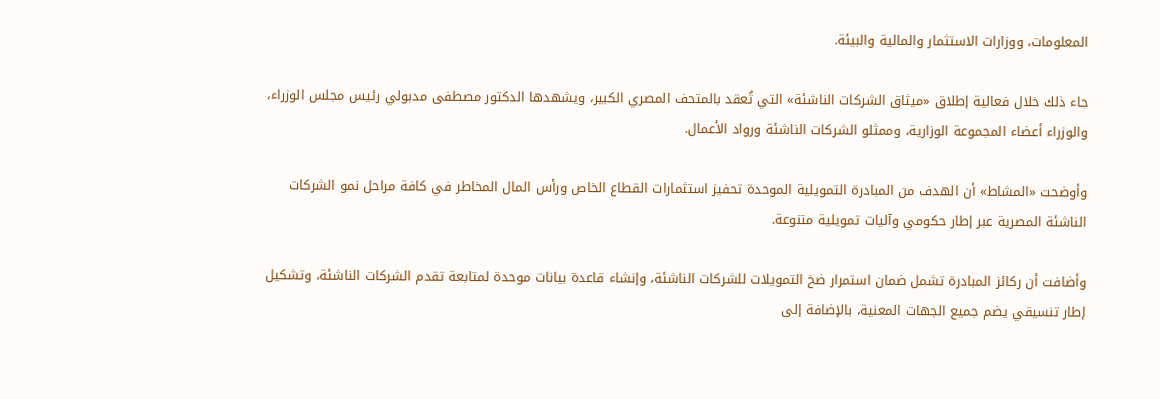المعلومات، ووزارات الاستثمار والمالية والبيئة.

جاء ذلك خلال فعالية إطلاق «ميثاق الشركات الناشئة» التي تُعقد بالمتحف المصري الكبير، ويشهدها الدكتور مصطفى مدبولي رئيس مجلس الوزراء، والوزراء أعضاء المجموعة الوزارية، وممثلو الشركات الناشئة ورواد الأعمال.

وأوضحت «المشاط» أن الهدف من المبادرة التمويلية الموحدة تحفيز استثمارات القطاع الخاص ورأس المال المخاطر في كافة مراحل نمو الشركات الناشئة المصرية عبر إطار حكومي وآليات تمويلية متنوعة.

وأضافت أن ركائز المبادرة تشمل ضمان استمرار ضخ التمويلات للشركات الناشئة، وإنشاء قاعدة بيانات موحدة لمتابعة تقدم الشركات الناشئة، وتشكيل إطار تنسيقي يضم جميع الجهات المعنية، بالإضافة إلى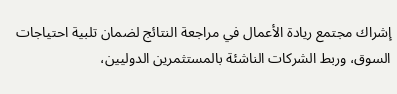إشراك مجتمع ريادة الأعمال في مراجعة النتائج لضمان تلبية احتياجات السوق، وربط الشركات الناشئة بالمستثمرين الدوليين،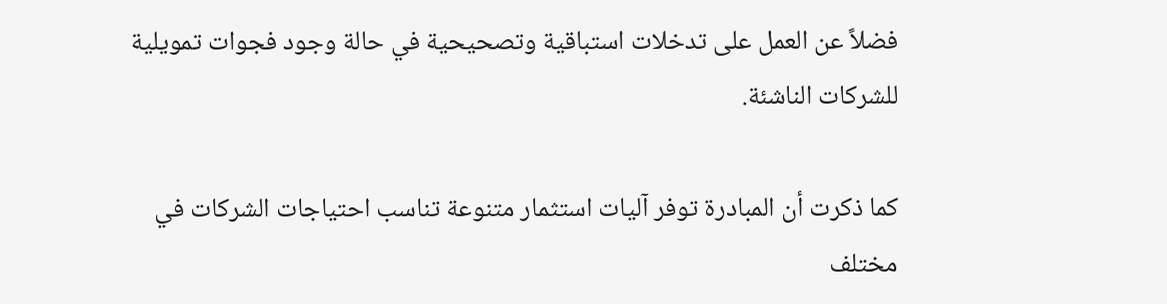فضلاً عن العمل على تدخلات استباقية وتصحيحية في حالة وجود فجوات تمويلية للشركات الناشئة.

كما ذكرت أن المبادرة توفر آليات استثمار متنوعة تناسب احتياجات الشركات في مختلف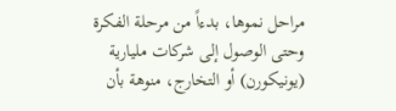مراحل نموها، بدءاً من مرحلة الفكرة وحتى الوصول إلى شركات مليارية (يونيكورن) أو التخارج، منوهة بأن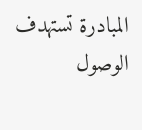المبادرة تستهدف الوصول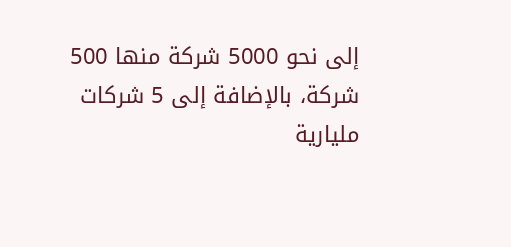إلى نحو 5000 شركة منها 500 شركة، بالإضافة إلى 5 شركات مليارية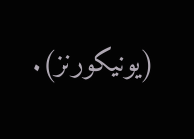(يونيكورنز).